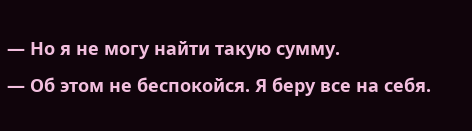— Но я не могу найти такую сумму.
— Об этом не беспокойся. Я беру все на себя.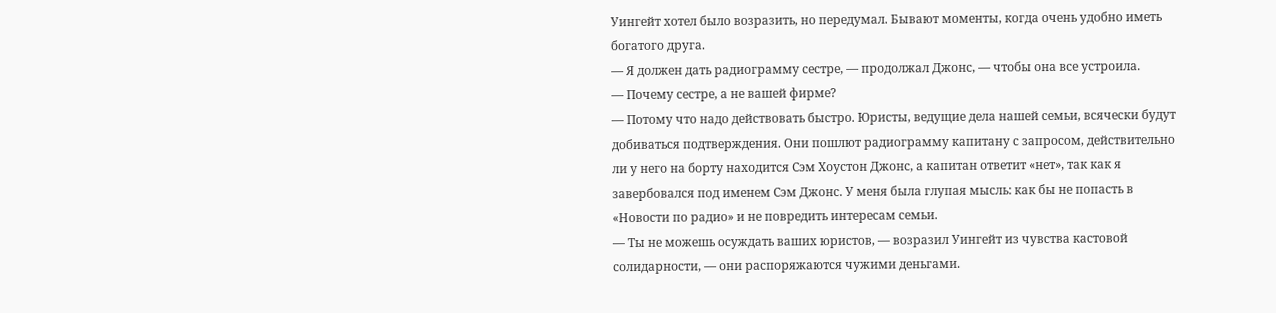Уингейт хотел было возразить, но передумал. Бывают моменты, когда очень удобно иметь богатого друга.
— Я должен дать радиограмму сестре, — продолжал Джонс, — чтобы она все устроила.
— Почему сестре, а не вашей фирме?
— Потому что надо действовать быстро. Юристы, ведущие дела нашей семьи, всячески будут добиваться подтверждения. Они пошлют радиограмму капитану с запросом, действительно ли у него на борту находится Сэм Хоустон Джонс, а капитан ответит «нет», так как я завербовался под именем Сэм Джонс. У меня была глупая мысль: как бы не попасть в «Новости по радио» и не повредить интересам семьи.
— Ты не можешь осуждать ваших юристов, — возразил Уингейт из чувства кастовой солидарности, — они распоряжаются чужими деньгами.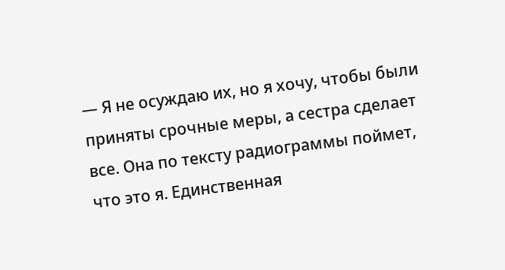— Я не осуждаю их, но я хочу, чтобы были приняты срочные меры, а сестра сделает все. Она по тексту радиограммы поймет, что это я. Единственная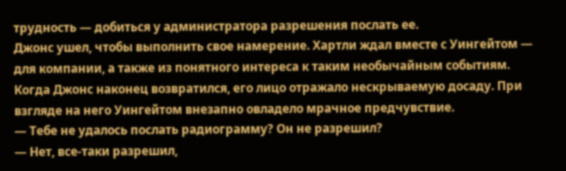трудность — добиться у администратора разрешения послать ее.
Джонс ушел, чтобы выполнить свое намерение. Хартли ждал вместе с Уингейтом — для компании, а также из понятного интереса к таким необычайным событиям. Когда Джонс наконец возвратился, его лицо отражало нескрываемую досаду. При взгляде на него Уингейтом внезапно овладело мрачное предчувствие.
— Тебе не удалось послать радиограмму? Он не разрешил?
— Нет, все-таки разрешил,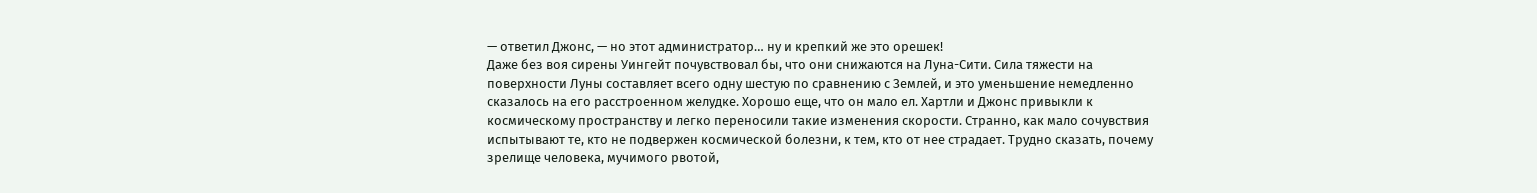— ответил Джонс, — но этот администратор… ну и крепкий же это орешек!
Даже без воя сирены Уингейт почувствовал бы, что они снижаются на Луна-Сити. Сила тяжести на поверхности Луны составляет всего одну шестую по сравнению с Землей, и это уменьшение немедленно сказалось на его расстроенном желудке. Хорошо еще, что он мало ел. Хартли и Джонс привыкли к космическому пространству и легко переносили такие изменения скорости. Странно, как мало сочувствия испытывают те, кто не подвержен космической болезни, к тем, кто от нее страдает. Трудно сказать, почему зрелище человека, мучимого рвотой,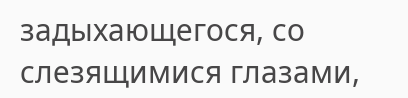задыхающегося, со слезящимися глазами,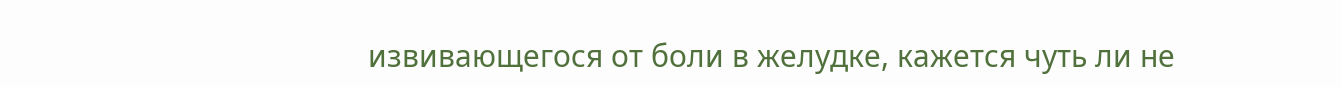извивающегося от боли в желудке, кажется чуть ли не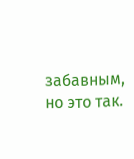забавным, но это так.